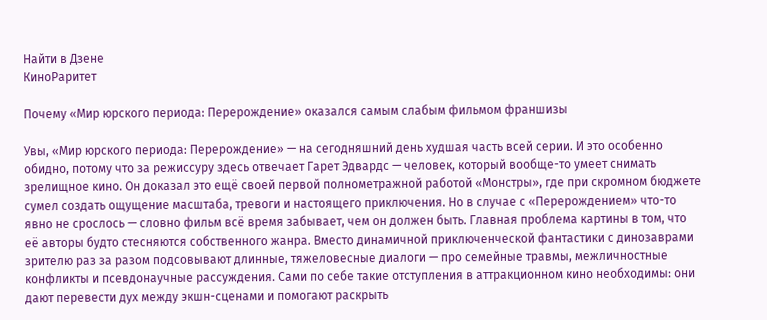Найти в Дзене
КиноРаритет

Почему «Мир юрского периода: Перерождение» оказался самым слабым фильмом франшизы

Увы, «Мир юрского периода: Перерождение» — на сегодняшний день худшая часть всей серии. И это особенно обидно, потому что за режиссуру здесь отвечает Гарет Эдвардс — человек, который вообще-то умеет снимать зрелищное кино. Он доказал это ещё своей первой полнометражной работой «Монстры», где при скромном бюджете сумел создать ощущение масштаба, тревоги и настоящего приключения. Но в случае с «Перерождением» что-то явно не срослось — словно фильм всё время забывает, чем он должен быть. Главная проблема картины в том, что её авторы будто стесняются собственного жанра. Вместо динамичной приключенческой фантастики с динозаврами зрителю раз за разом подсовывают длинные, тяжеловесные диалоги — про семейные травмы, межличностные конфликты и псевдонаучные рассуждения. Сами по себе такие отступления в аттракционном кино необходимы: они дают перевести дух между экшн-сценами и помогают раскрыть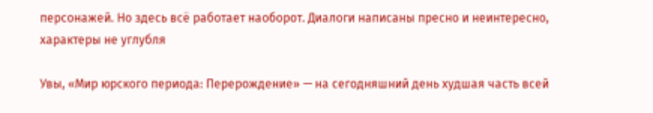персонажей. Но здесь всё работает наоборот. Диалоги написаны пресно и неинтересно, характеры не углубля

Увы, «Мир юрского периода: Перерождение» — на сегодняшний день худшая часть всей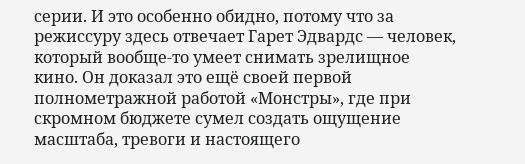серии. И это особенно обидно, потому что за режиссуру здесь отвечает Гарет Эдвардс — человек, который вообще-то умеет снимать зрелищное кино. Он доказал это ещё своей первой полнометражной работой «Монстры», где при скромном бюджете сумел создать ощущение масштаба, тревоги и настоящего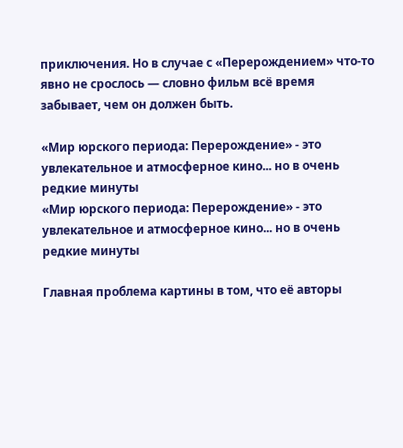приключения. Но в случае с «Перерождением» что-то явно не срослось — словно фильм всё время забывает, чем он должен быть.

«Мир юрского периода: Перерождение» - это увлекательное и атмосферное кино... но в очень редкие минуты
«Мир юрского периода: Перерождение» - это увлекательное и атмосферное кино... но в очень редкие минуты

Главная проблема картины в том, что её авторы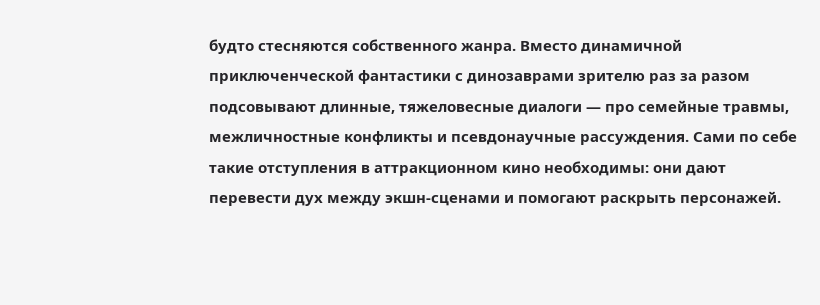будто стесняются собственного жанра. Вместо динамичной приключенческой фантастики с динозаврами зрителю раз за разом подсовывают длинные, тяжеловесные диалоги — про семейные травмы, межличностные конфликты и псевдонаучные рассуждения. Сами по себе такие отступления в аттракционном кино необходимы: они дают перевести дух между экшн-сценами и помогают раскрыть персонажей.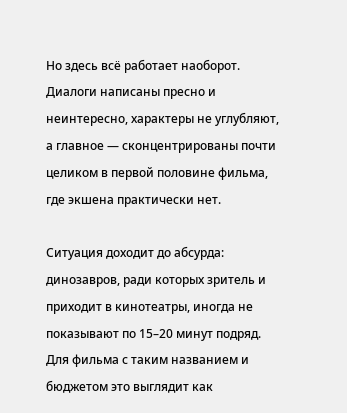Но здесь всё работает наоборот. Диалоги написаны пресно и неинтересно, характеры не углубляют, а главное — сконцентрированы почти целиком в первой половине фильма, где экшена практически нет.

Ситуация доходит до абсурда: динозавров, ради которых зритель и приходит в кинотеатры, иногда не показывают по 15–20 минут подряд. Для фильма с таким названием и бюджетом это выглядит как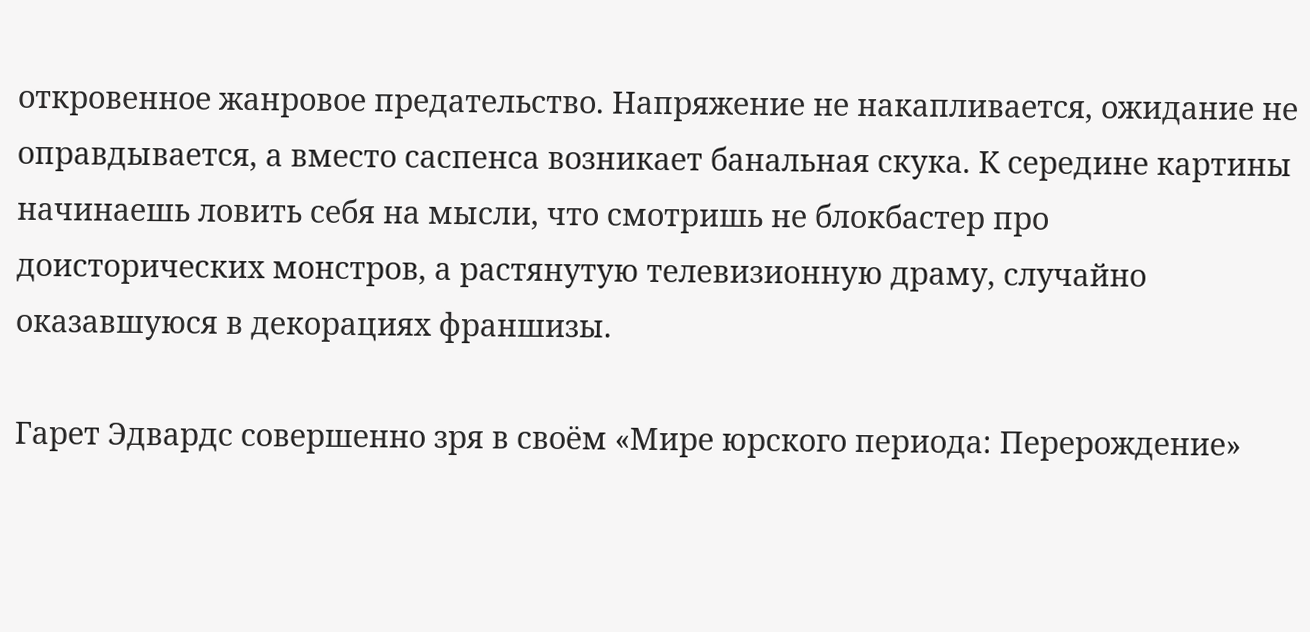откровенное жанровое предательство. Напряжение не накапливается, ожидание не оправдывается, а вместо саспенса возникает банальная скука. К середине картины начинаешь ловить себя на мысли, что смотришь не блокбастер про доисторических монстров, а растянутую телевизионную драму, случайно оказавшуюся в декорациях франшизы.

Гарет Эдвардс совершенно зря в своём «Мире юрского периода: Перерождение»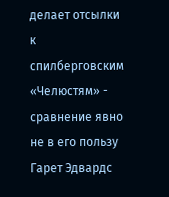делает отсылки к спилберговским «Челюстям» - сравнение явно не в его пользу
Гарет Эдвардс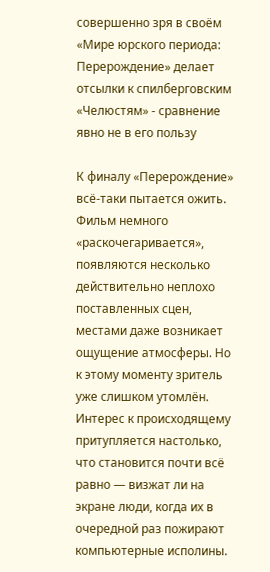совершенно зря в своём «Мире юрского периода: Перерождение» делает отсылки к спилберговским «Челюстям» - сравнение явно не в его пользу

К финалу «Перерождение» всё-таки пытается ожить. Фильм немного «раскочегаривается», появляются несколько действительно неплохо поставленных сцен, местами даже возникает ощущение атмосферы. Но к этому моменту зритель уже слишком утомлён. Интерес к происходящему притупляется настолько, что становится почти всё равно — визжат ли на экране люди, когда их в очередной раз пожирают компьютерные исполины.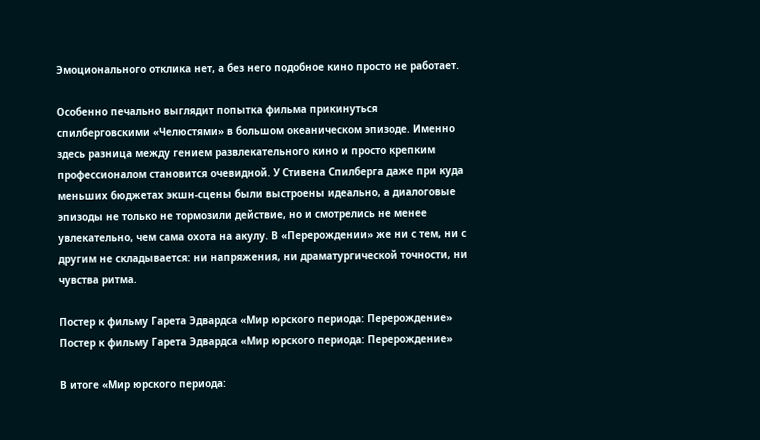Эмоционального отклика нет, а без него подобное кино просто не работает.

Особенно печально выглядит попытка фильма прикинуться спилберговскими «Челюстями» в большом океаническом эпизоде. Именно здесь разница между гением развлекательного кино и просто крепким профессионалом становится очевидной. У Стивена Спилберга даже при куда меньших бюджетах экшн-сцены были выстроены идеально, а диалоговые эпизоды не только не тормозили действие, но и смотрелись не менее увлекательно, чем сама охота на акулу. В «Перерождении» же ни с тем, ни с другим не складывается: ни напряжения, ни драматургической точности, ни чувства ритма.

Постер к фильму Гарета Эдвардса «Мир юрского периода: Перерождение»
Постер к фильму Гарета Эдвардса «Мир юрского периода: Перерождение»

В итоге «Мир юрского периода: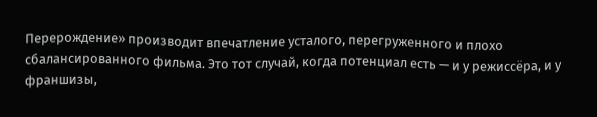Перерождение» производит впечатление усталого, перегруженного и плохо сбалансированного фильма. Это тот случай, когда потенциал есть — и у режиссёра, и у франшизы,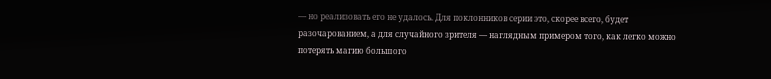— но реализовать его не удалось. Для поклонников серии это, скорее всего, будет разочарованием, а для случайного зрителя — наглядным примером того, как легко можно потерять магию большого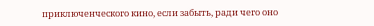приключенческого кино, если забыть, ради чего оно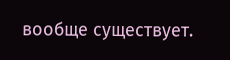вообще существует.